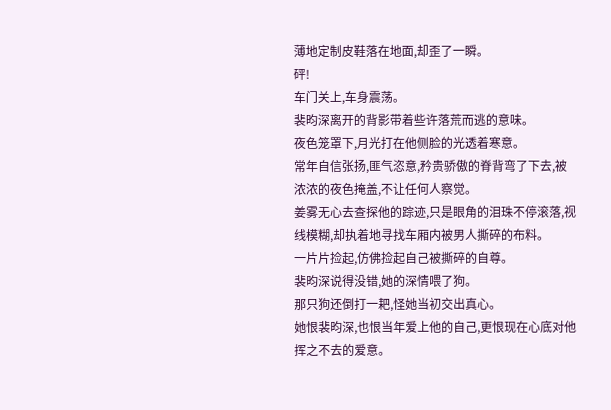薄地定制皮鞋落在地面,却歪了一瞬。
砰!
车门关上,车身震荡。
裴昀深离开的背影带着些许落荒而逃的意味。
夜色笼罩下,月光打在他侧脸的光透着寒意。
常年自信张扬,匪气恣意,矜贵骄傲的脊背弯了下去,被浓浓的夜色掩盖,不让任何人察觉。
姜雾无心去查探他的踪迹,只是眼角的泪珠不停滚落,视线模糊,却执着地寻找车厢内被男人撕碎的布料。
一片片捡起,仿佛捡起自己被撕碎的自尊。
裴昀深说得没错,她的深情喂了狗。
那只狗还倒打一耙,怪她当初交出真心。
她恨裴昀深,也恨当年爱上他的自己,更恨现在心底对他挥之不去的爱意。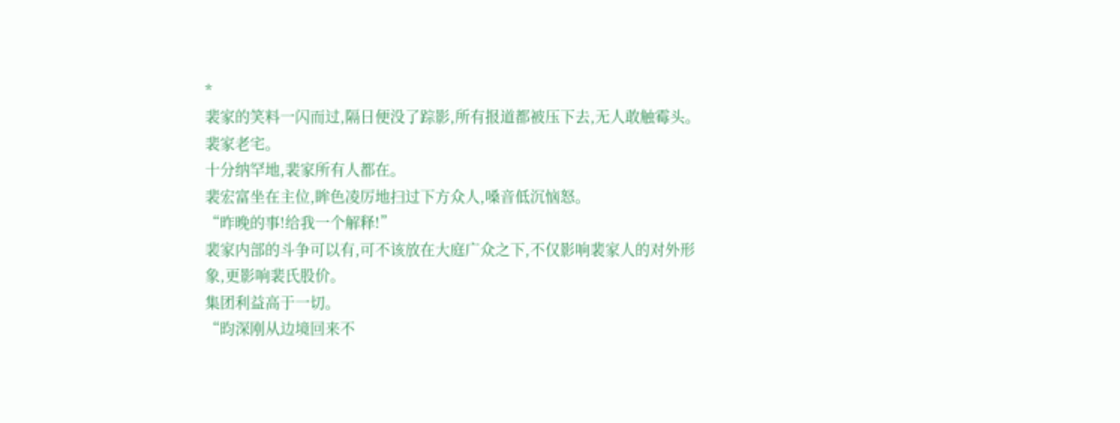*
裴家的笑料一闪而过,隔日便没了踪影,所有报道都被压下去,无人敢触霉头。
裴家老宅。
十分纳罕地,裴家所有人都在。
裴宏富坐在主位,眸色凌厉地扫过下方众人,嗓音低沉恼怒。
“昨晚的事!给我一个解释!”
裴家内部的斗争可以有,可不该放在大庭广众之下,不仅影响裴家人的对外形象,更影响裴氏股价。
集团利益高于一切。
“昀深刚从边境回来不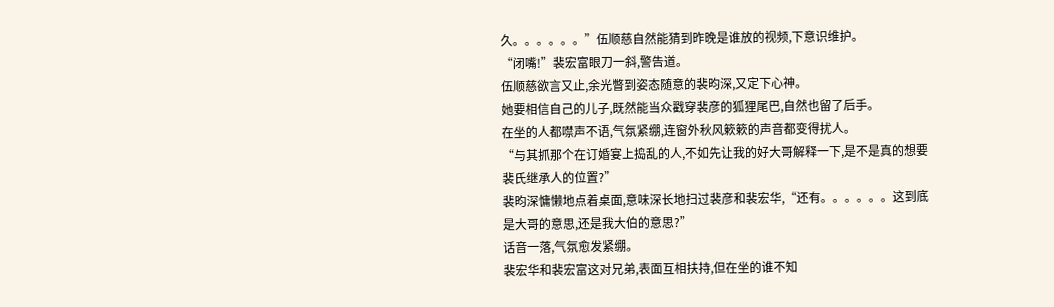久。。。。。。”伍顺慈自然能猜到昨晚是谁放的视频,下意识维护。
“闭嘴!”裴宏富眼刀一斜,警告道。
伍顺慈欲言又止,余光瞥到姿态随意的裴昀深,又定下心神。
她要相信自己的儿子,既然能当众戳穿裴彦的狐狸尾巴,自然也留了后手。
在坐的人都噤声不语,气氛紧绷,连窗外秋风簌簌的声音都变得扰人。
“与其抓那个在订婚宴上捣乱的人,不如先让我的好大哥解释一下,是不是真的想要裴氏继承人的位置?”
裴昀深慵懒地点着桌面,意味深长地扫过裴彦和裴宏华,“还有。。。。。。这到底是大哥的意思,还是我大伯的意思?”
话音一落,气氛愈发紧绷。
裴宏华和裴宏富这对兄弟,表面互相扶持,但在坐的谁不知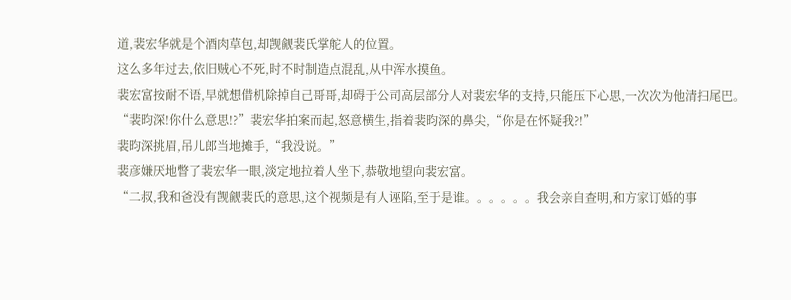道,裴宏华就是个酒肉草包,却觊觎裴氏掌舵人的位置。
这么多年过去,依旧贼心不死,时不时制造点混乱,从中浑水摸鱼。
裴宏富按耐不语,早就想借机除掉自己哥哥,却碍于公司高层部分人对裴宏华的支持,只能压下心思,一次次为他清扫尾巴。
“裴昀深!你什么意思!?”裴宏华拍案而起,怒意横生,指着裴昀深的鼻尖,“你是在怀疑我?!”
裴昀深挑眉,吊儿郎当地摊手,“我没说。”
裴彦嫌厌地瞥了裴宏华一眼,淡定地拉着人坐下,恭敬地望向裴宏富。
“二叔,我和爸没有觊觎裴氏的意思,这个视频是有人诬陷,至于是谁。。。。。。我会亲自查明,和方家订婚的事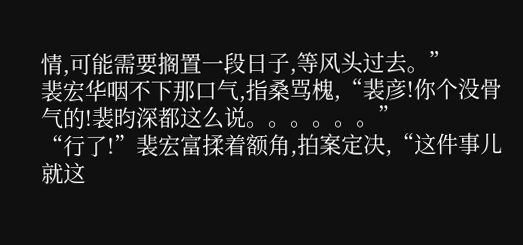情,可能需要搁置一段日子,等风头过去。”
裴宏华咽不下那口气,指桑骂槐,“裴彦!你个没骨气的!裴昀深都这么说。。。。。。”
“行了!”裴宏富揉着额角,拍案定决,“这件事儿就这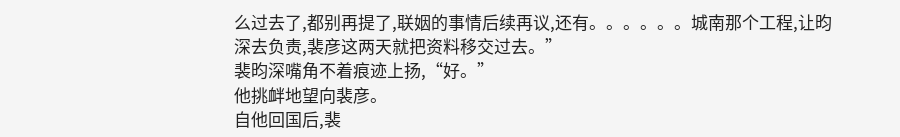么过去了,都别再提了,联姻的事情后续再议,还有。。。。。。城南那个工程,让昀深去负责,裴彦这两天就把资料移交过去。”
裴昀深嘴角不着痕迹上扬,“好。”
他挑衅地望向裴彦。
自他回国后,裴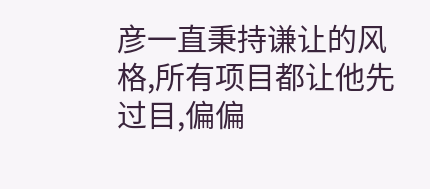彦一直秉持谦让的风格,所有项目都让他先过目,偏偏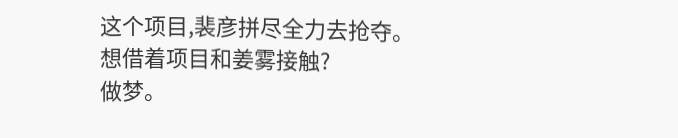这个项目,裴彦拼尽全力去抢夺。
想借着项目和姜雾接触?
做梦。